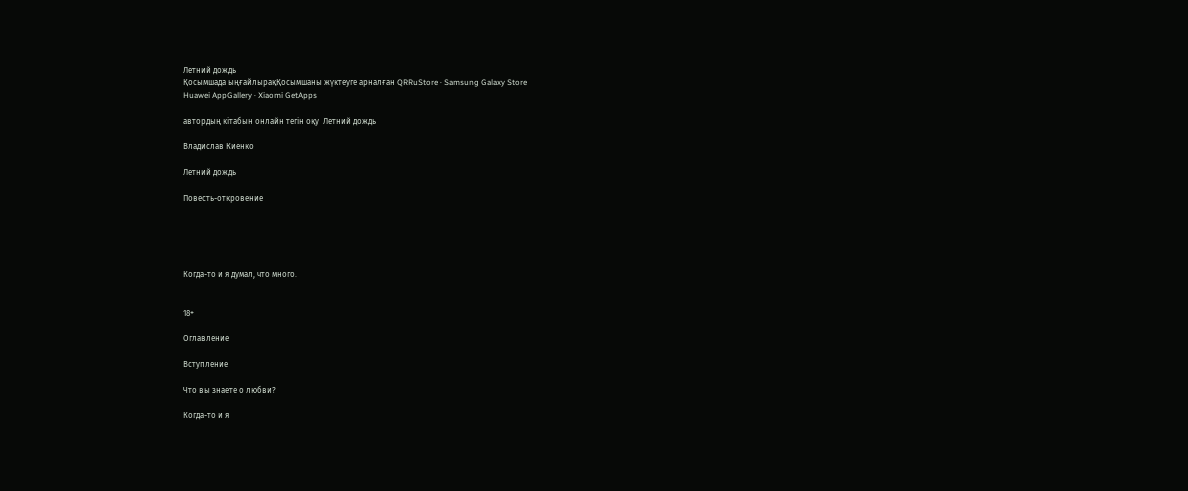Летний дождь
Қосымшада ыңғайлырақҚосымшаны жүктеуге арналған QRRuStore · Samsung Galaxy Store
Huawei AppGallery · Xiaomi GetApps

автордың кітабын онлайн тегін оқу  Летний дождь

Владислав Киенко

Летний дождь

Повесть-откровение





Когда-то и я думал, что много.


18+

Оглавление

Вступление

Что вы знаете о любви?

Когда-то и я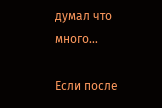думал что много…

Если после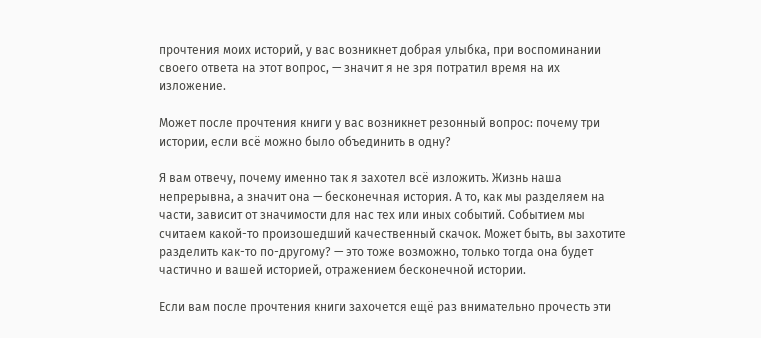прочтения моих историй, у вас возникнет добрая улыбка, при воспоминании своего ответа на этот вопрос, — значит я не зря потратил время на их изложение.

Может после прочтения книги у вас возникнет резонный вопрос: почему три истории, если всё можно было объединить в одну?

Я вам отвечу, почему именно так я захотел всё изложить. Жизнь наша непрерывна, а значит она — бесконечная история. А то, как мы разделяем на части, зависит от значимости для нас тех или иных событий. Событием мы считаем какой-то произошедший качественный скачок. Может быть, вы захотите разделить как-то по-другому? — это тоже возможно, только тогда она будет частично и вашей историей, отражением бесконечной истории.

Если вам после прочтения книги захочется ещё раз внимательно прочесть эти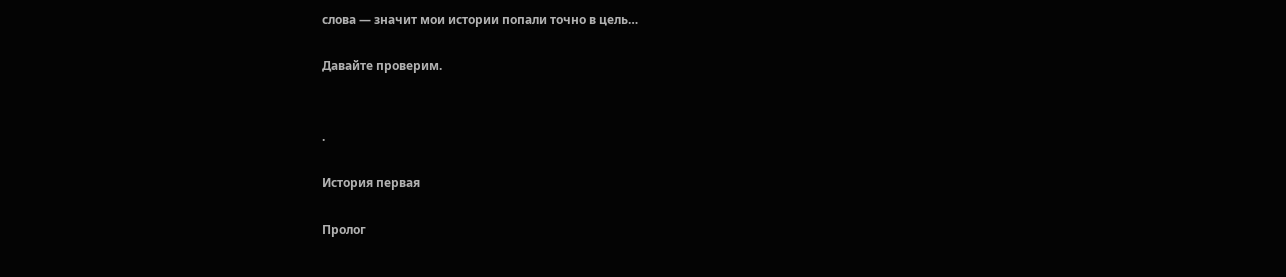слова — значит мои истории попали точно в цель…

Давайте проверим.


.

История первая

Пролог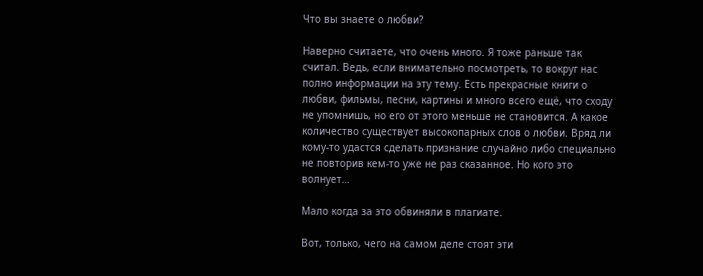Что вы знаете о любви?

Наверно считаете, что очень много. Я тоже раньше так считал. Ведь, если внимательно посмотреть, то вокруг нас полно информации на эту тему. Есть прекрасные книги о любви, фильмы, песни, картины и много всего ещё, что сходу не упомнишь, но его от этого меньше не становится. А какое количество существует высокопарных слов о любви. Вряд ли кому-то удастся сделать признание случайно либо специально не повторив кем-то уже не раз сказанное. Но кого это волнует…

Мало когда за это обвиняли в плагиате.

Вот, только, чего на самом деле стоят эти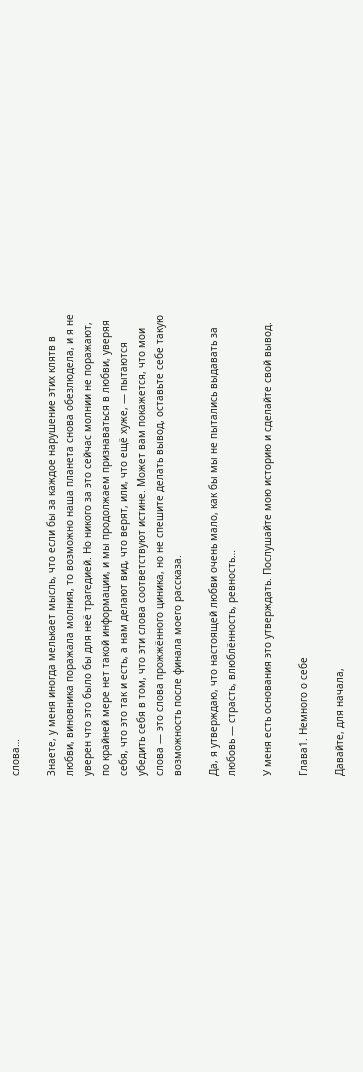слова…

Знаете, у меня иногда мелькает мысль, что если бы за каждое нарушение этих клятв в любви, виновника поражала молния, то возможно наша планета снова обезлюдела, и я не уверен что это было бы для неё трагедией. Но никого за это сейчас молнии не поражают, по крайней мере нет такой информации, и мы продолжаем признаваться в любви, уверяя себя, что это так и есть, а нам делают вид, что верят, или, что ещё хуже, — пытаются убедить себя в том, что эти слова соответствуют истине. Может вам покажется, что мои слова — это слова прожжённого циника, но не спешите делать вывод, оставьте себе такую возможность после финала моего рассказа.

Да, я утверждаю, что настоящей любви очень мало, как бы мы не пытались выдавать за любовь — страсть, влюблённость, ревность…

У меня есть основания это утверждать. Послушайте мою историю и сделайте свой вывод.

Глава1. Немного о себе

Давайте, для начала,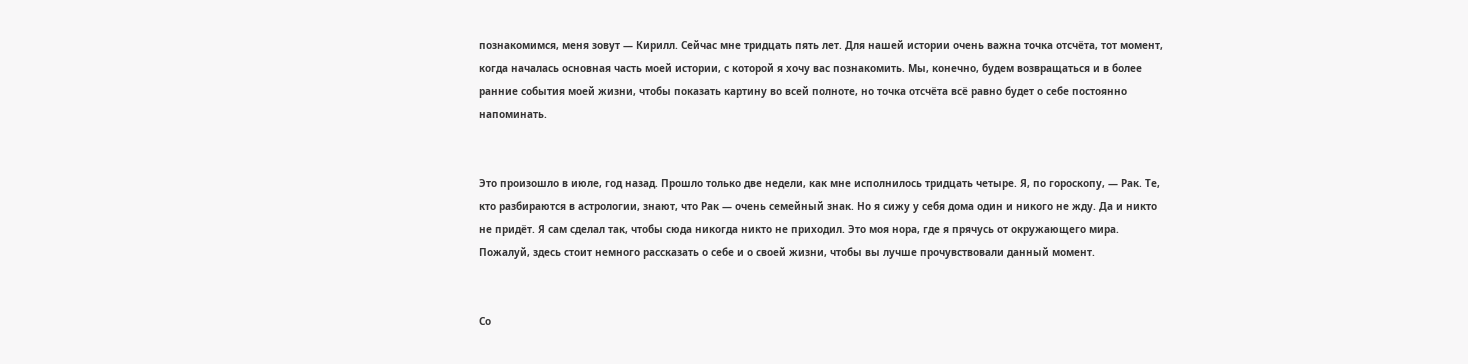познакомимся, меня зовут — Кирилл. Сейчас мне тридцать пять лет. Для нашей истории очень важна точка отсчёта, тот момент, когда началась основная часть моей истории, с которой я хочу вас познакомить. Мы, конечно, будем возвращаться и в более ранние события моей жизни, чтобы показать картину во всей полноте, но точка отсчёта всё равно будет о себе постоянно напоминать.


Это произошло в июле, год назад. Прошло только две недели, как мне исполнилось тридцать четыре. Я, по гороскопу, — Рак. Те, кто разбираются в астрологии, знают, что Рак — очень семейный знак. Но я сижу у себя дома один и никого не жду. Да и никто не придёт. Я сам сделал так, чтобы сюда никогда никто не приходил. Это моя нора, где я прячусь от окружающего мира. Пожалуй, здесь стоит немного рассказать о себе и о своей жизни, чтобы вы лучше прочувствовали данный момент.


Со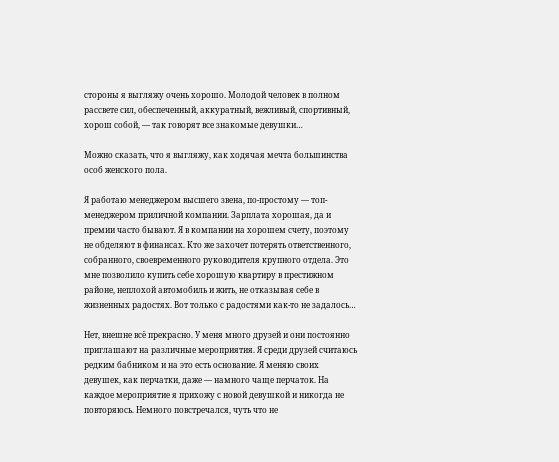стороны я выгляжу очень хорошо. Молодой человек в полном рассвете сил, обеспеченный, аккуратный, вежливый, спортивный, хорош собой, — так говорят все знакомые девушки…

Можно сказать, что я выгляжу, как ходячая мечта большинства особ женского пола.

Я работаю менеджером высшего звена, по-простому — топ-менеджером приличной компании. Зарплата хорошая, да и премии часто бывают. Я в компании на хорошем счету, поэтому не обделяют в финансах. Кто же захочет потерять ответственного, собранного, своевременного руководителя крупного отдела. Это мне позволило купить себе хорошую квартиру в престижном районе, неплохой автомобиль и жить, не отказывая себе в жизненных радостях. Вот только с радостями как-то не задалось…

Нет, внешне всё прекрасно. У меня много друзей и они постоянно приглашают на различные мероприятия. Я среди друзей считаюсь редким бабником и на это есть основание. Я меняю своих девушек, как перчатки, даже — намного чаще перчаток. На каждое мероприятие я прихожу с новой девушкой и никогда не повторяюсь. Немного повстречался, чуть что не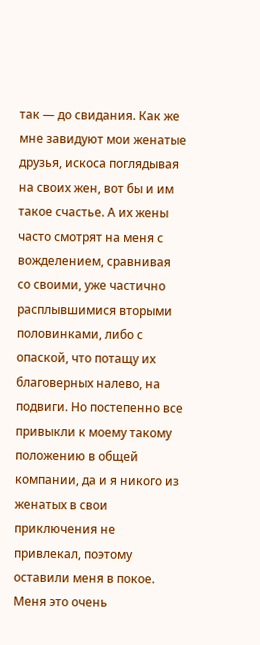так — до свидания. Как же мне завидуют мои женатые друзья, искоса поглядывая на своих жен, вот бы и им такое счастье. А их жены часто смотрят на меня с вожделением, сравнивая со своими, уже частично расплывшимися вторыми половинками, либо с опаской, что потащу их благоверных налево, на подвиги. Но постепенно все привыкли к моему такому положению в общей компании, да и я никого из женатых в свои приключения не привлекал, поэтому оставили меня в покое. Меня это очень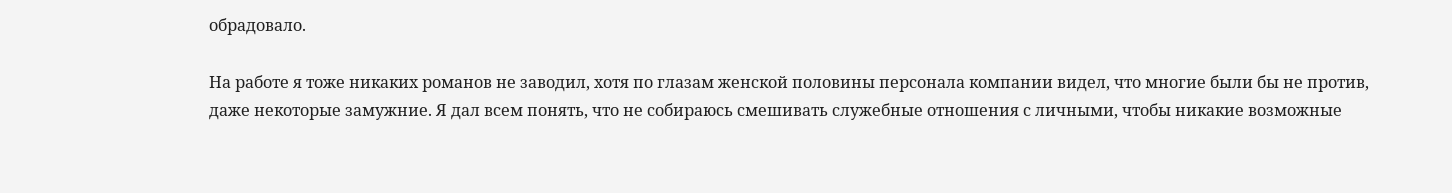обрадовало.

На работе я тоже никаких романов не заводил, хотя по глазам женской половины персонала компании видел, что многие были бы не против, даже некоторые замужние. Я дал всем понять, что не собираюсь смешивать служебные отношения с личными, чтобы никакие возможные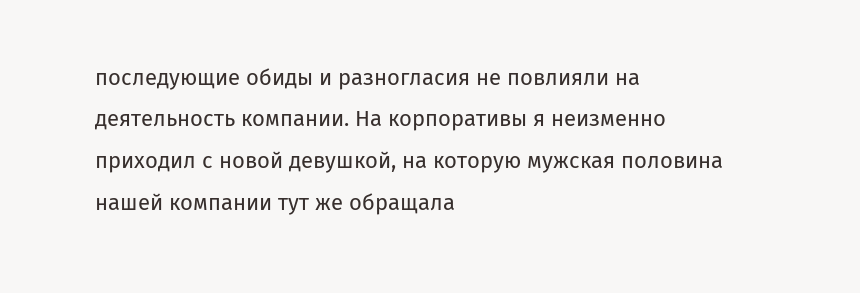последующие обиды и разногласия не повлияли на деятельность компании. На корпоративы я неизменно приходил с новой девушкой, на которую мужская половина нашей компании тут же обращала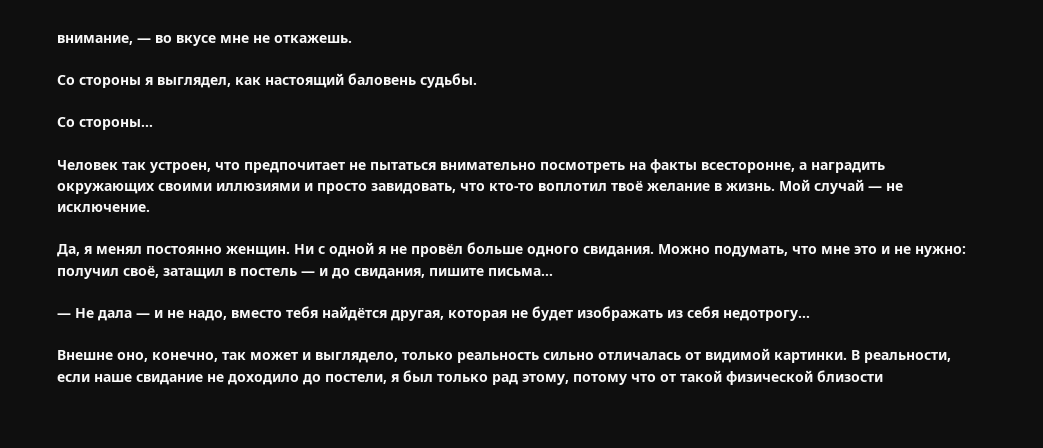внимание, — во вкусе мне не откажешь.

Со стороны я выглядел, как настоящий баловень судьбы.

Со стороны…

Человек так устроен, что предпочитает не пытаться внимательно посмотреть на факты всесторонне, а наградить окружающих своими иллюзиями и просто завидовать, что кто-то воплотил твоё желание в жизнь. Мой случай — не исключение.

Да, я менял постоянно женщин. Ни с одной я не провёл больше одного свидания. Можно подумать, что мне это и не нужно: получил своё, затащил в постель — и до свидания, пишите письма…

— Не дала — и не надо, вместо тебя найдётся другая, которая не будет изображать из себя недотрогу…

Внешне оно, конечно, так может и выглядело, только реальность сильно отличалась от видимой картинки. В реальности, если наше свидание не доходило до постели, я был только рад этому, потому что от такой физической близости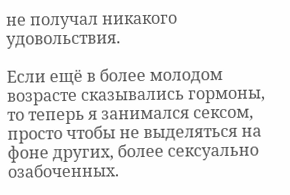не получал никакого удовольствия.

Если ещё в более молодом возрасте сказывались гормоны, то теперь я занимался сексом, просто чтобы не выделяться на фоне других, более сексуально озабоченных.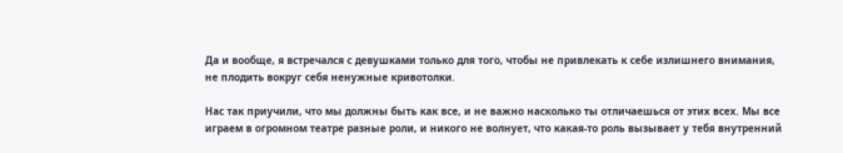Да и вообще, я встречался с девушками только для того, чтобы не привлекать к себе излишнего внимания, не плодить вокруг себя ненужные кривотолки.

Нас так приучили, что мы должны быть как все, и не важно насколько ты отличаешься от этих всех. Мы все играем в огромном театре разные роли, и никого не волнует, что какая-то роль вызывает у тебя внутренний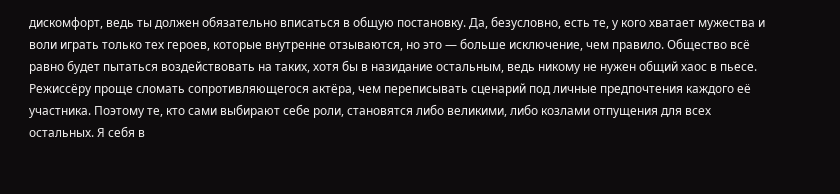дискомфорт, ведь ты должен обязательно вписаться в общую постановку. Да, безусловно, есть те, у кого хватает мужества и воли играть только тех героев, которые внутренне отзываются, но это — больше исключение, чем правило. Общество всё равно будет пытаться воздействовать на таких, хотя бы в назидание остальным, ведь никому не нужен общий хаос в пьесе. Режиссёру проще сломать сопротивляющегося актёра, чем переписывать сценарий под личные предпочтения каждого её участника. Поэтому те, кто сами выбирают себе роли, становятся либо великими, либо козлами отпущения для всех остальных. Я себя в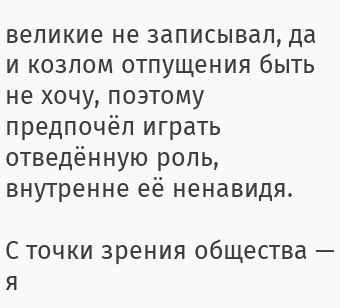великие не записывал, да и козлом отпущения быть не хочу, поэтому предпочёл играть отведённую роль, внутренне её ненавидя.

С точки зрения общества — я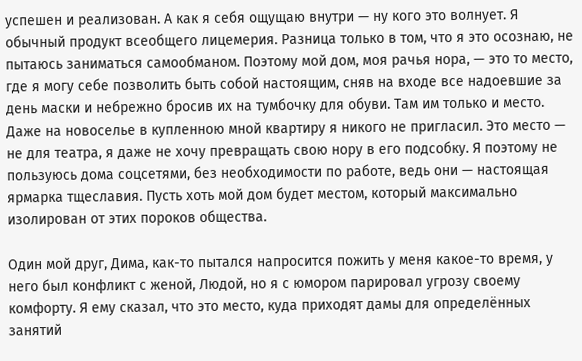успешен и реализован. А как я себя ощущаю внутри — ну кого это волнует. Я обычный продукт всеобщего лицемерия. Разница только в том, что я это осознаю, не пытаюсь заниматься самообманом. Поэтому мой дом, моя рачья нора, — это то место, где я могу себе позволить быть собой настоящим, сняв на входе все надоевшие за день маски и небрежно бросив их на тумбочку для обуви. Там им только и место. Даже на новоселье в купленною мной квартиру я никого не пригласил. Это место — не для театра, я даже не хочу превращать свою нору в его подсобку. Я поэтому не пользуюсь дома соцсетями, без необходимости по работе, ведь они — настоящая ярмарка тщеславия. Пусть хоть мой дом будет местом, который максимально изолирован от этих пороков общества.

Один мой друг, Дима, как-то пытался напросится пожить у меня какое-то время, у него был конфликт с женой, Людой, но я с юмором парировал угрозу своему комфорту. Я ему сказал, что это место, куда приходят дамы для определённых занятий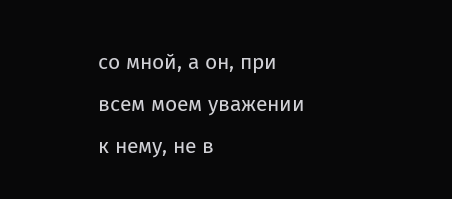со мной, а он, при всем моем уважении к нему, не в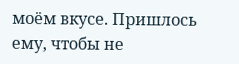моём вкусе. Пришлось ему, чтобы не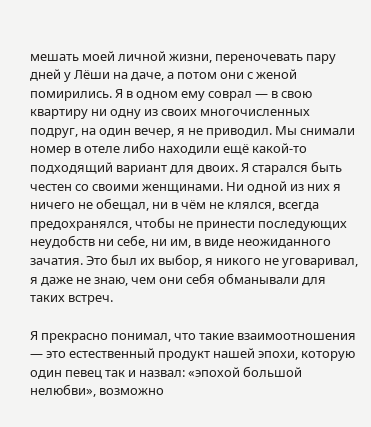мешать моей личной жизни, переночевать пару дней у Лёши на даче, а потом они с женой помирились. Я в одном ему соврал — в свою квартиру ни одну из своих многочисленных подруг, на один вечер, я не приводил. Мы снимали номер в отеле либо находили ещё какой-то подходящий вариант для двоих. Я старался быть честен со своими женщинами. Ни одной из них я ничего не обещал, ни в чём не клялся, всегда предохранялся, чтобы не принести последующих неудобств ни себе, ни им, в виде неожиданного зачатия. Это был их выбор, я никого не уговаривал, я даже не знаю, чем они себя обманывали для таких встреч.

Я прекрасно понимал, что такие взаимоотношения — это естественный продукт нашей эпохи, которую один певец так и назвал: «эпохой большой нелюбви», возможно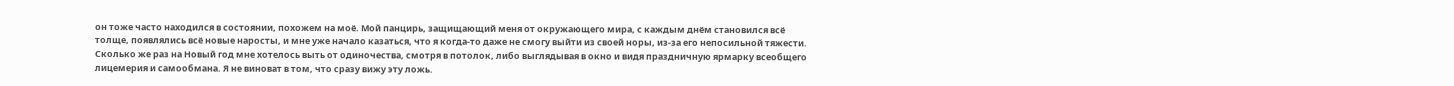он тоже часто находился в состоянии, похожем на моё. Мой панцирь, защищающий меня от окружающего мира, с каждым днём становился всё толще, появлялись всё новые наросты, и мне уже начало казаться, что я когда-то даже не смогу выйти из своей норы, из-за его непосильной тяжести. Сколько же раз на Новый год мне хотелось выть от одиночества, смотря в потолок, либо выглядывая в окно и видя праздничную ярмарку всеобщего лицемерия и самообмана. Я не виноват в том, что сразу вижу эту ложь.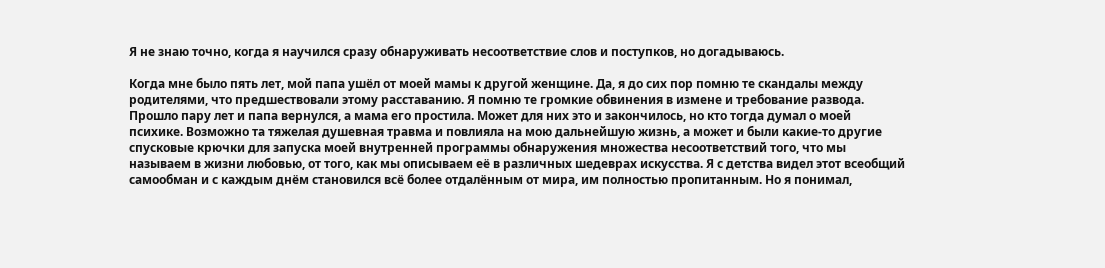Я не знаю точно, когда я научился сразу обнаруживать несоответствие слов и поступков, но догадываюсь.

Когда мне было пять лет, мой папа ушёл от моей мамы к другой женщине. Да, я до сих пор помню те скандалы между родителями, что предшествовали этому расставанию. Я помню те громкие обвинения в измене и требование развода. Прошло пару лет и папа вернулся, а мама его простила. Может для них это и закончилось, но кто тогда думал о моей психике. Возможно та тяжелая душевная травма и повлияла на мою дальнейшую жизнь, а может и были какие-то другие спусковые крючки для запуска моей внутренней программы обнаружения множества несоответствий того, что мы называем в жизни любовью, от того, как мы описываем её в различных шедеврах искусства. Я с детства видел этот всеобщий самообман и с каждым днём становился всё более отдалённым от мира, им полностью пропитанным. Но я понимал,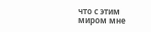что с этим миром мне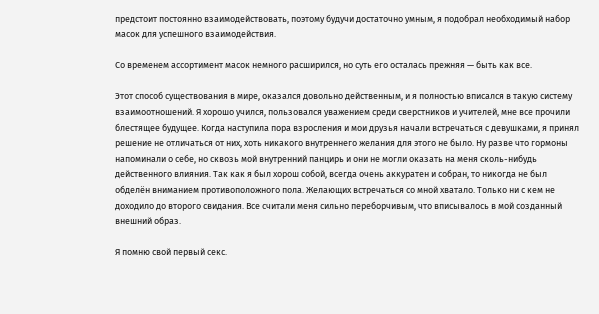предстоит постоянно взаимодействовать, поэтому будучи достаточно умным, я подобрал необходимый набор масок для успешного взаимодействия.

Со временем ассортимент масок немного расширился, но суть его осталась прежняя — быть как все.

Этот способ существования в мире, оказался довольно действенным, и я полностью вписался в такую систему взаимоотношений. Я хорошо учился, пользовался уважением среди сверстников и учителей, мне все прочили блестящее будущее. Когда наступила пора взросления и мои друзья начали встречаться с девушками, я принял решение не отличаться от них, хоть никакого внутреннего желания для этого не было. Ну разве что гормоны напоминали о себе, но сквозь мой внутренний панцирь и они не могли оказать на меня сколь-нибудь действенного влияния. Так как я был хорош собой, всегда очень аккуратен и собран, то никогда не был обделён вниманием противоположного пола. Желающих встречаться со мной хватало. Только ни с кем не доходило до второго свидания. Все считали меня сильно переборчивым, что вписывалось в мой созданный внешний образ.

Я помню свой первый секс.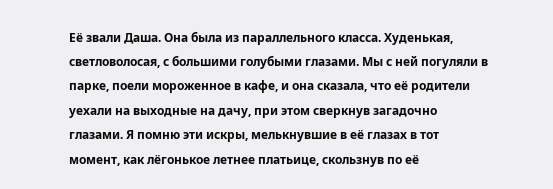Её звали Даша. Она была из параллельного класса. Худенькая, светловолосая, с большими голубыми глазами. Мы с ней погуляли в парке, поели мороженное в кафе, и она сказала, что её родители уехали на выходные на дачу, при этом сверкнув загадочно глазами. Я помню эти искры, мелькнувшие в её глазах в тот момент, как лёгонькое летнее платьице, скользнув по её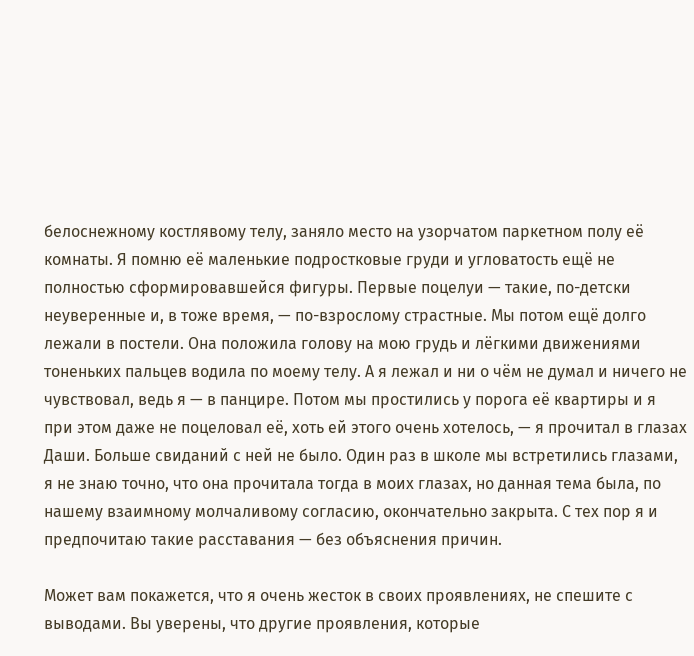белоснежному костлявому телу, заняло место на узорчатом паркетном полу её комнаты. Я помню её маленькие подростковые груди и угловатость ещё не полностью сформировавшейся фигуры. Первые поцелуи — такие, по-детски неуверенные и, в тоже время, — по-взрослому страстные. Мы потом ещё долго лежали в постели. Она положила голову на мою грудь и лёгкими движениями тоненьких пальцев водила по моему телу. А я лежал и ни о чём не думал и ничего не чувствовал, ведь я — в панцире. Потом мы простились у порога её квартиры и я при этом даже не поцеловал её, хоть ей этого очень хотелось, — я прочитал в глазах Даши. Больше свиданий с ней не было. Один раз в школе мы встретились глазами, я не знаю точно, что она прочитала тогда в моих глазах, но данная тема была, по нашему взаимному молчаливому согласию, окончательно закрыта. С тех пор я и предпочитаю такие расставания — без объяснения причин.

Может вам покажется, что я очень жесток в своих проявлениях, не спешите с выводами. Вы уверены, что другие проявления, которые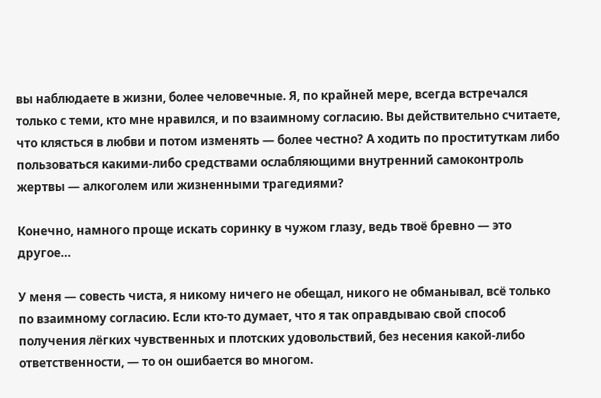вы наблюдаете в жизни, более человечные. Я, по крайней мере, всегда встречался только с теми, кто мне нравился, и по взаимному согласию. Вы действительно считаете, что клясться в любви и потом изменять — более честно? А ходить по проституткам либо пользоваться какими-либо средствами ослабляющими внутренний самоконтроль жертвы — алкоголем или жизненными трагедиями?

Конечно, намного проще искать соринку в чужом глазу, ведь твоё бревно — это другое…

У меня — совесть чиста, я никому ничего не обещал, никого не обманывал, всё только по взаимному согласию. Если кто-то думает, что я так оправдываю свой способ получения лёгких чувственных и плотских удовольствий, без несения какой-либо ответственности, — то он ошибается во многом.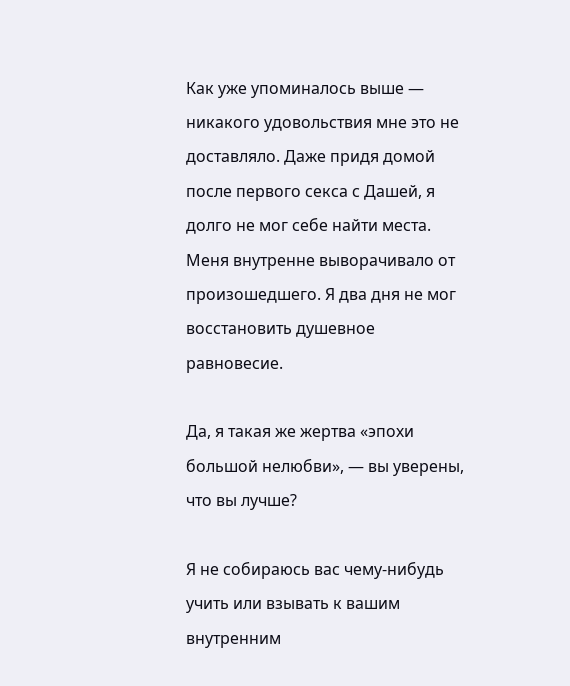Как уже упоминалось выше — никакого удовольствия мне это не доставляло. Даже придя домой после первого секса с Дашей, я долго не мог себе найти места. Меня внутренне выворачивало от произошедшего. Я два дня не мог восстановить душевное равновесие.

Да, я такая же жертва «эпохи большой нелюбви», — вы уверены, что вы лучше?

Я не собираюсь вас чему-нибудь учить или взывать к вашим внутренним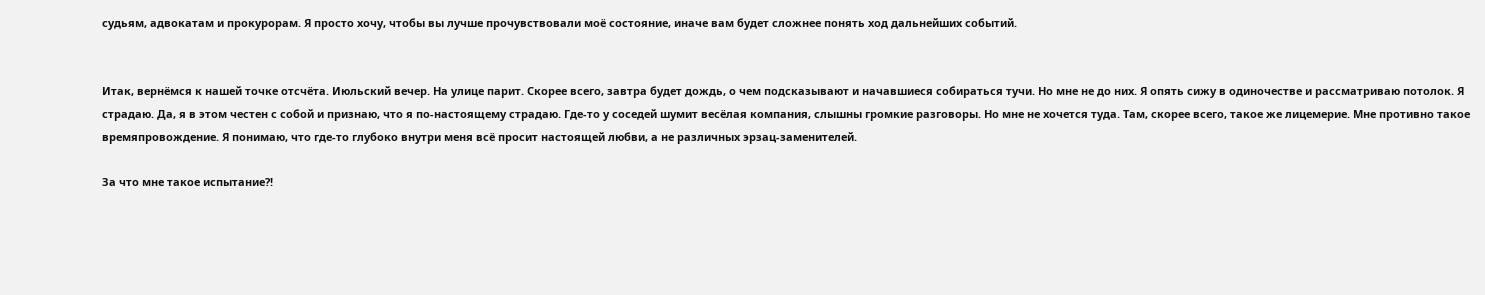судьям, адвокатам и прокурорам. Я просто хочу, чтобы вы лучше прочувствовали моё состояние, иначе вам будет сложнее понять ход дальнейших событий.


Итак, вернёмся к нашей точке отсчёта. Июльский вечер. На улице парит. Скорее всего, завтра будет дождь, о чем подсказывают и начавшиеся собираться тучи. Но мне не до них. Я опять сижу в одиночестве и рассматриваю потолок. Я страдаю. Да, я в этом честен с собой и признаю, что я по-настоящему страдаю. Где-то у соседей шумит весёлая компания, слышны громкие разговоры. Но мне не хочется туда. Там, скорее всего, такое же лицемерие. Мне противно такое времяпровождение. Я понимаю, что где-то глубоко внутри меня всё просит настоящей любви, а не различных эрзац-заменителей.

За что мне такое испытание?!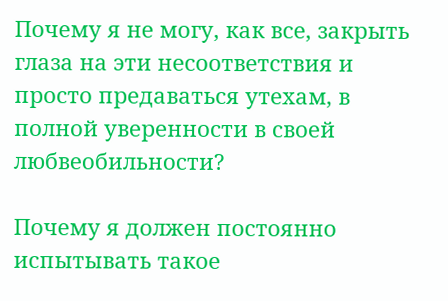Почему я не могу, как все, закрыть глаза на эти несоответствия и просто предаваться утехам, в полной уверенности в своей любвеобильности?

Почему я должен постоянно испытывать такое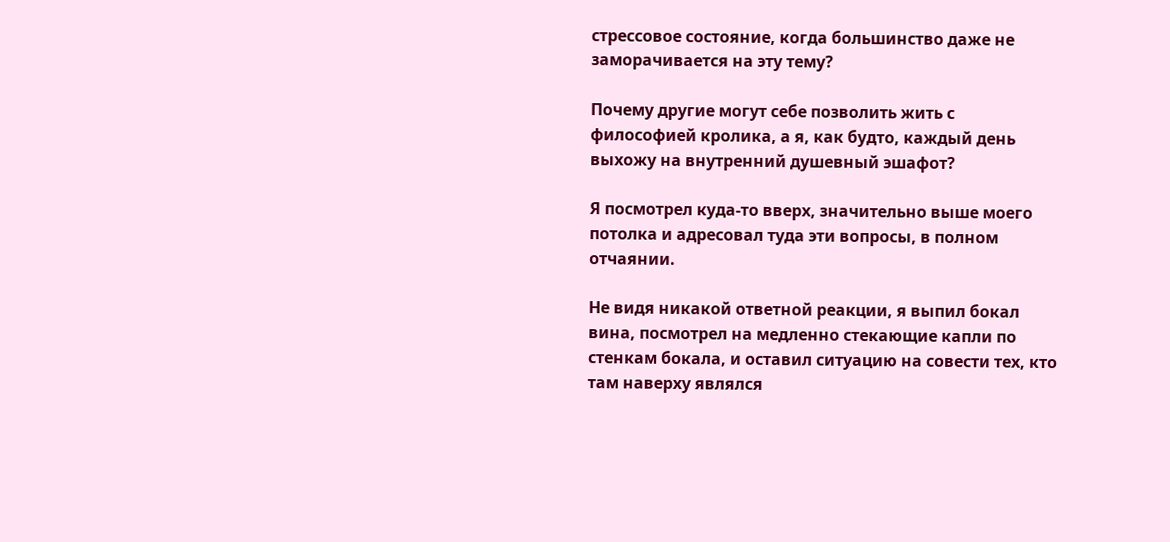стрессовое состояние, когда большинство даже не заморачивается на эту тему?

Почему другие могут себе позволить жить с философией кролика, а я, как будто, каждый день выхожу на внутренний душевный эшафот?

Я посмотрел куда-то вверх, значительно выше моего потолка и адресовал туда эти вопросы, в полном отчаянии.

Не видя никакой ответной реакции, я выпил бокал вина, посмотрел на медленно стекающие капли по стенкам бокала, и оставил ситуацию на совести тех, кто там наверху являлся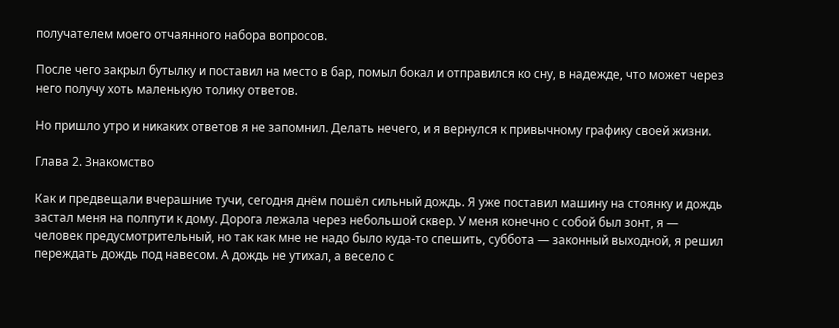получателем моего отчаянного набора вопросов.

После чего закрыл бутылку и поставил на место в бар, помыл бокал и отправился ко сну, в надежде, что может через него получу хоть маленькую толику ответов.

Но пришло утро и никаких ответов я не запомнил. Делать нечего, и я вернулся к привычному графику своей жизни.

Глава 2. Знакомство

Как и предвещали вчерашние тучи, сегодня днём пошёл сильный дождь. Я уже поставил машину на стоянку и дождь застал меня на полпути к дому. Дорога лежала через небольшой сквер. У меня конечно с собой был зонт, я — человек предусмотрительный, но так как мне не надо было куда-то спешить, суббота — законный выходной, я решил переждать дождь под навесом. А дождь не утихал, а весело с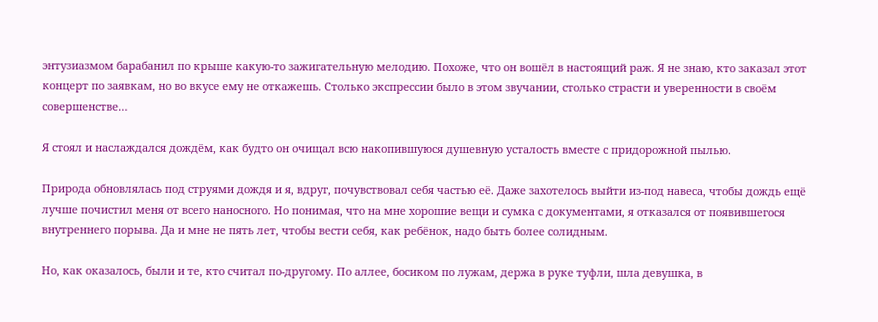энтузиазмом барабанил по крыше какую-то зажигательную мелодию. Похоже, что он вошёл в настоящий раж. Я не знаю, кто заказал этот концерт по заявкам, но во вкусе ему не откажешь. Столько экспрессии было в этом звучании, столько страсти и уверенности в своём совершенстве…

Я стоял и наслаждался дождём, как будто он очищал всю накопившуюся душевную усталость вместе с придорожной пылью.

Природа обновлялась под струями дождя и я, вдруг, почувствовал себя частью её. Даже захотелось выйти из-под навеса, чтобы дождь ещё лучше почистил меня от всего наносного. Но понимая, что на мне хорошие вещи и сумка с документами, я отказался от появившегося внутреннего порыва. Да и мне не пять лет, чтобы вести себя, как ребёнок, надо быть более солидным.

Но, как оказалось, были и те, кто считал по-другому. По аллее, босиком по лужам, держа в руке туфли, шла девушка, в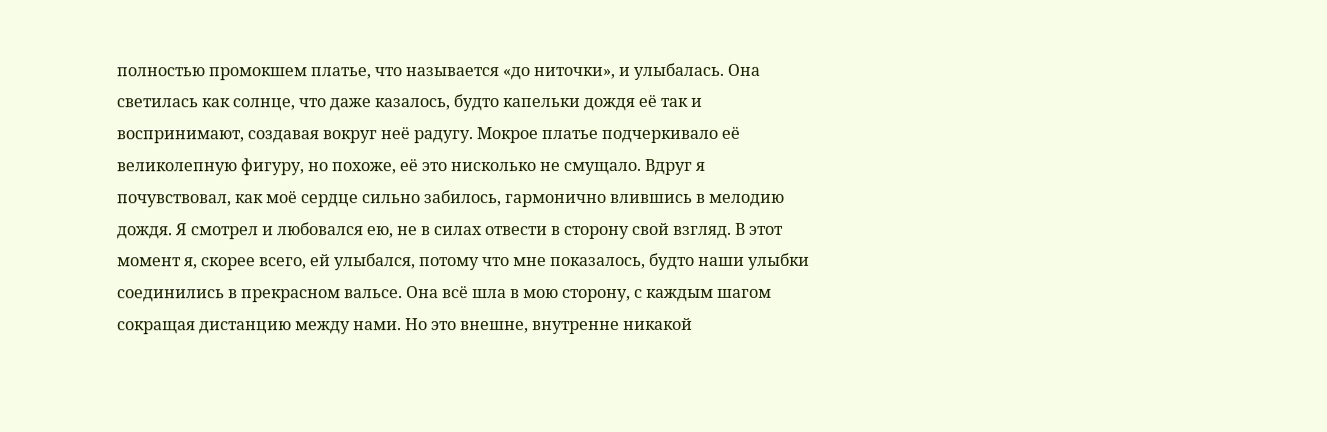полностью промокшем платье, что называется «до ниточки», и улыбалась. Она светилась как солнце, что даже казалось, будто капельки дождя её так и воспринимают, создавая вокруг неё радугу. Мокрое платье подчеркивало её великолепную фигуру, но похоже, её это нисколько не смущало. Вдруг я почувствовал, как моё сердце сильно забилось, гармонично влившись в мелодию дождя. Я смотрел и любовался ею, не в силах отвести в сторону свой взгляд. В этот момент я, скорее всего, ей улыбался, потому что мне показалось, будто наши улыбки соединились в прекрасном вальсе. Она всё шла в мою сторону, с каждым шагом сокращая дистанцию между нами. Но это внешне, внутренне никакой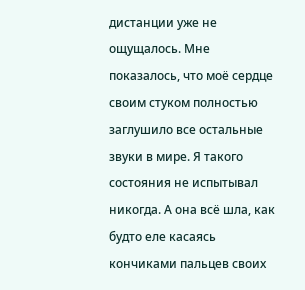дистанции уже не ощущалось. Мне показалось, что моё сердце своим стуком полностью заглушило все остальные звуки в мире. Я такого состояния не испытывал никогда. А она всё шла, как будто еле касаясь кончиками пальцев своих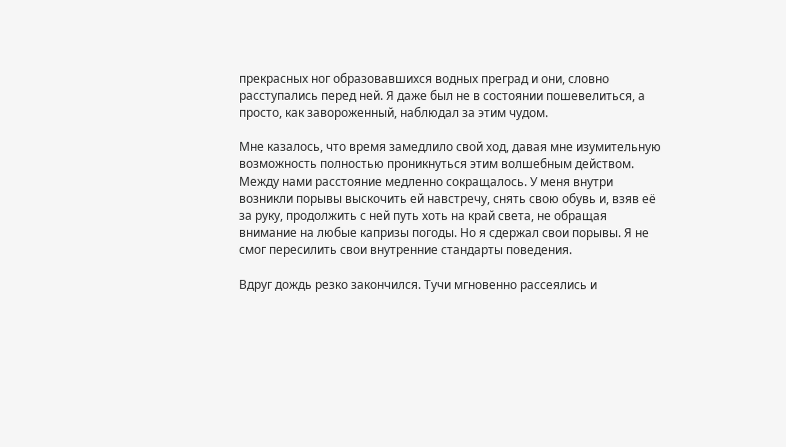прекрасных ног образовавшихся водных преград и они, словно расступались перед ней. Я даже был не в состоянии пошевелиться, а просто, как завороженный, наблюдал за этим чудом.

Мне казалось, что время замедлило свой ход, давая мне изумительную возможность полностью проникнуться этим волшебным действом. Между нами расстояние медленно сокращалось. У меня внутри возникли порывы выскочить ей навстречу, снять свою обувь и, взяв её за руку, продолжить с ней путь хоть на край света, не обращая внимание на любые капризы погоды. Но я сдержал свои порывы. Я не смог пересилить свои внутренние стандарты поведения.

Вдруг дождь резко закончился. Тучи мгновенно рассеялись и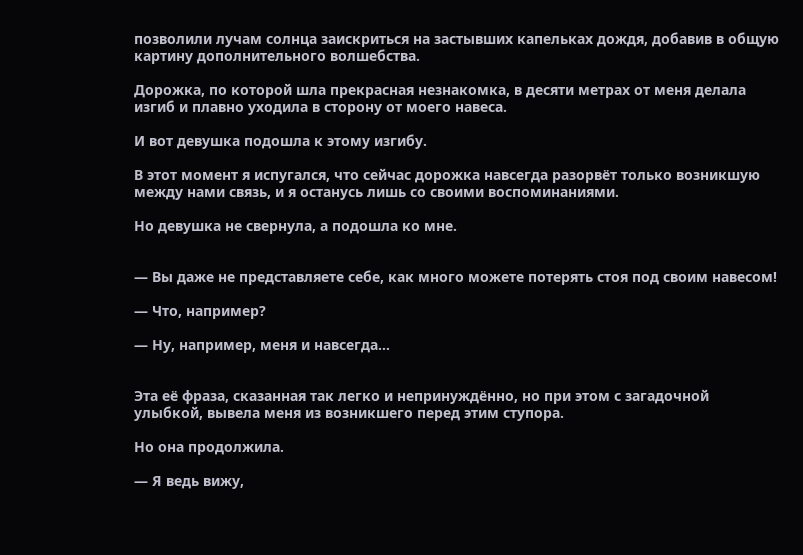позволили лучам солнца заискриться на застывших капельках дождя, добавив в общую картину дополнительного волшебства.

Дорожка, по которой шла прекрасная незнакомка, в десяти метрах от меня делала изгиб и плавно уходила в сторону от моего навеса.

И вот девушка подошла к этому изгибу.

В этот момент я испугался, что сейчас дорожка навсегда разорвёт только возникшую между нами связь, и я останусь лишь со своими воспоминаниями.

Но девушка не свернула, а подошла ко мне.


— Вы даже не представляете себе, как много можете потерять стоя под своим навесом!

— Что, например?

— Ну, например, меня и навсегда…


Эта её фраза, сказанная так легко и непринуждённо, но при этом с загадочной улыбкой, вывела меня из возникшего перед этим ступора.

Но она продолжила.

— Я ведь вижу,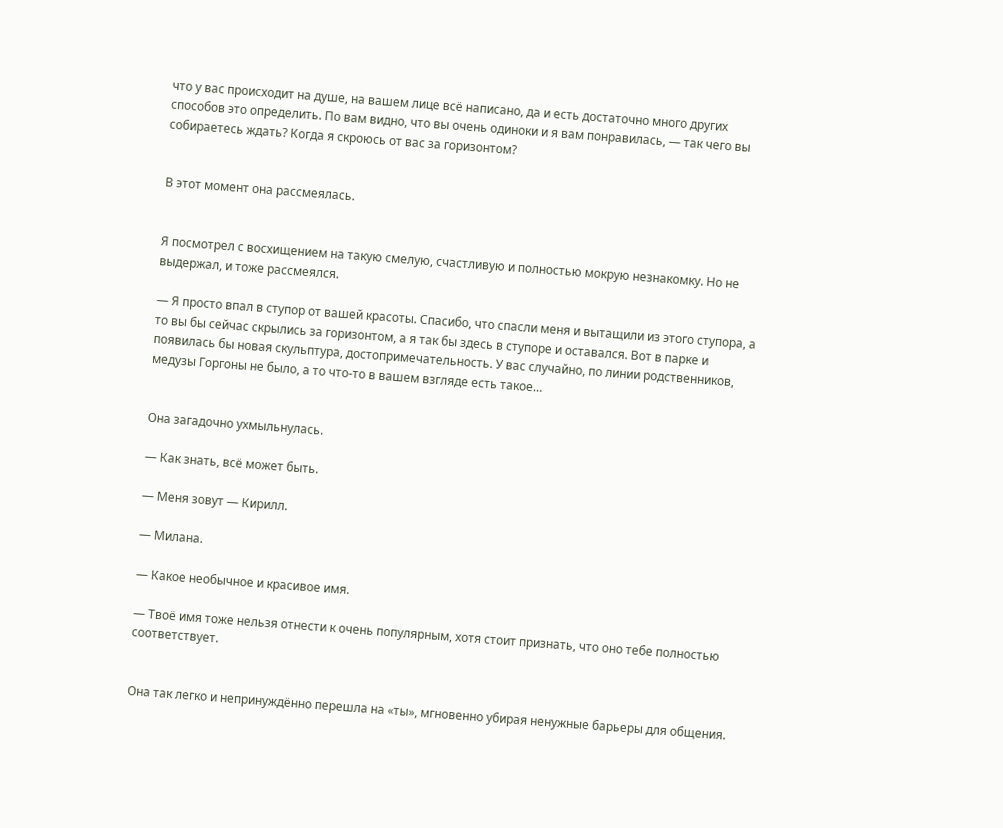что у вас происходит на душе, на вашем лице всё написано, да и есть достаточно много других способов это определить. По вам видно, что вы очень одиноки и я вам понравилась, — так чего вы собираетесь ждать? Когда я скроюсь от вас за горизонтом?


В этот момент она рассмеялась.


Я посмотрел с восхищением на такую смелую, счастливую и полностью мокрую незнакомку. Но не выдержал, и тоже рассмеялся.

— Я просто впал в ступор от вашей красоты. Спасибо, что спасли меня и вытащили из этого ступора, а то вы бы сейчас скрылись за горизонтом, а я так бы здесь в ступоре и оставался. Вот в парке и появилась бы новая скульптура, достопримечательность. У вас случайно, по линии родственников, медузы Горгоны не было, а то что-то в вашем взгляде есть такое…


Она загадочно ухмыльнулась.

— Как знать, всё может быть.

— Меня зовут — Кирилл.

— Милана.

— Какое необычное и красивое имя.

— Твоё имя тоже нельзя отнести к очень популярным, хотя стоит признать, что оно тебе полностью соответствует.


Она так легко и непринуждённо перешла на «ты», мгновенно убирая ненужные барьеры для общения.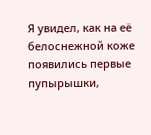Я увидел, как на её белоснежной коже появились первые пупырышки,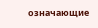означающие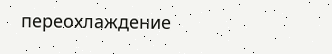переохлаждение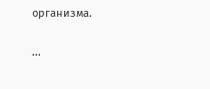организма.

...